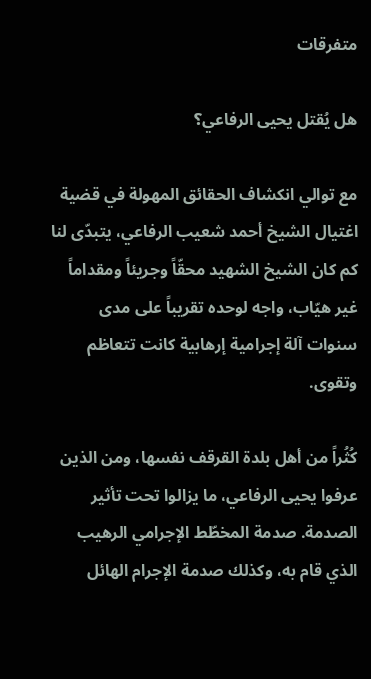متفرقات

هل يُقتل يحيى الرفاعي؟

مع توالي انكشاف الحقائق المهولة في قضية اغتيال الشيخ أحمد شعيب الرفاعي، يتبدّى لنا كم كان الشيخ الشهيد محقّاً وجريئاً ومقداماً غير هيّاب، واجه لوحده تقريباً على مدى سنوات آلة إجرامية إرهابية كانت تتعاظم وتقوى.

كُثُراً من أهل بلدة القرقف نفسها، ومن الذين عرفوا يحيى الرفاعي، ما يزالوا تحت تأثير الصدمة. صدمة المخطّط الإجرامي الرهيب الذي قام به، وكذلك صدمة الإجرام الهائل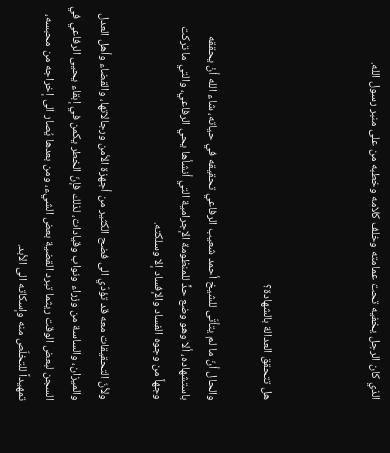الذي كان الرجل يخفيه تحت عمامته وخلف كلامه وخطبه من على منبر رسول الله.



هل تتحقق العدالة بالشهادة؟

والحال أنّ ما لم يتأتّى للشيخ أحمد شعيب الرفاعي تحقيقه في حياته، شاء الله أنْ يحققه باستشهاده، ألا وهو وضع حدٍّ للمنظومة الإجرامية التي أنشأها يحي الرفاعي، والتي ما تركت وجهاً من وجوه الفساد والإفساد إلا وسلكته.

ولأنّ التحقيقات معه قد تؤدّي الى فضح الكثير من أجهزة الأمن ورجالاتها، والقضاء وأهل العدل والميزان، والساسة من وزراء ونواب وقيادات، لذلك فإنّ الخطر يكمن في إبقاء يحيى الرفاعي في السجن لبعض الوقت ريثما تبرد القضية بعض الشيء، ومن بعدها يُصار الى إخراجه من محبسه، تمهيداً للتخلّص منه وإسكاته الى الأبد.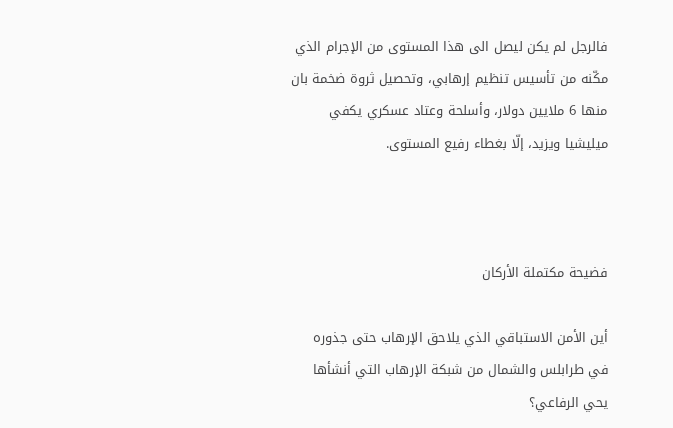فالرجل لم يكن ليصل الى هذا المستوى من الإجرام الذي مكّنه من تأسيس تنظيم إرهابي، وتحصيل ثروة ضخمة بان منها 6 ملايين دولار، وأسلحة وعتاد عسكري يكفي ميليشيا ويزيد، إلّا بغطاء رفيع المستوى.



فضيحة مكتملة الأركان

أين الأمن الاستباقي الذي يلاحق الإرهاب حتى جذوره في طرابلس والشمال من شبكة الإرهاب التي أنشأها يحي الرفاعي؟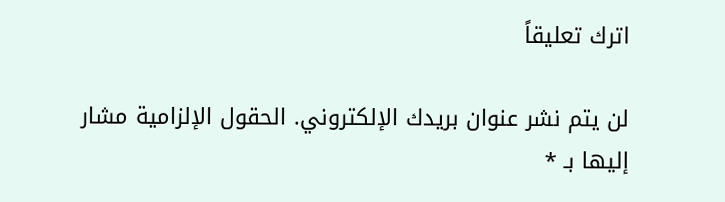اترك تعليقاً

لن يتم نشر عنوان بريدك الإلكتروني. الحقول الإلزامية مشار إليها بـ *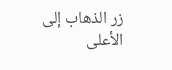زر الذهاب إلى الأعلى